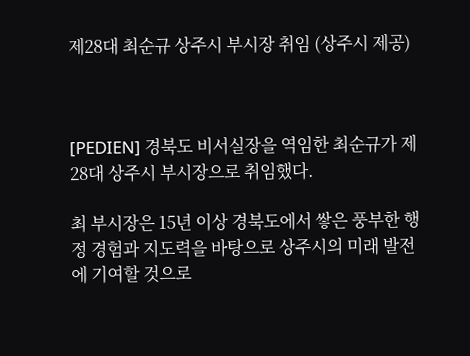제28대 최순규 상주시 부시장 취임 (상주시 제공)



[PEDIEN] 경북도 비서실장을 역임한 최순규가 제28대 상주시 부시장으로 취임했다.

최 부시장은 15년 이상 경북도에서 쌓은 풍부한 행정 경험과 지도력을 바탕으로 상주시의 미래 발전에 기여할 것으로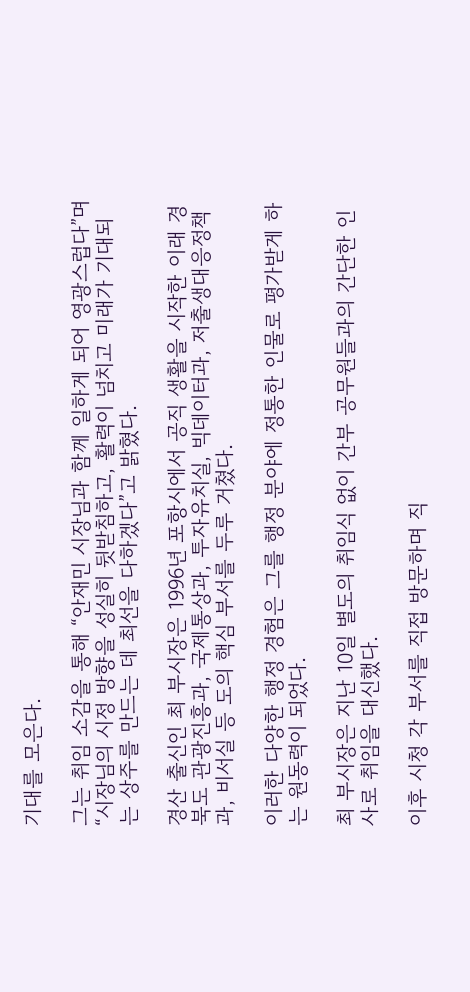기대를 모은다.

그는 취임 소감을 통해 “안재민 시장님과 함께 일하게 되어 영광스럽다”며 “시장님의 시정 방향을 성실히 뒷받침하고, 활력이 넘치고 미래가 기대되는 상주를 만드는 데 최선을 다하겠다”고 밝혔다.

경산 출신인 최 부시장은 1996년 포항시에서 공직 생활을 시작한 이래 경북도 관광진흥과, 국제통상과, 투자유치실, 빅데이터과, 저출생대응정책과, 비서실 등 도의 핵심 부서를 두루 거쳤다.

이러한 다양한 행정 경험은 그를 행정 분야에 정통한 인물로 평가받게 하는 원동력이 되었다.

최 부시장은 지난 10일 별도의 취임식 없이 간부 공무원들과의 간단한 인사로 취임을 대신했다.

이후 시청 각 부서를 직접 방문하며 직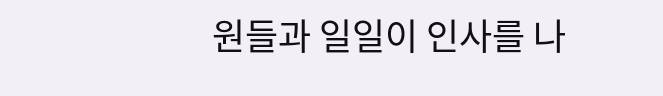원들과 일일이 인사를 나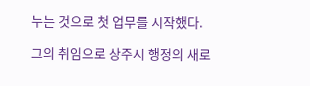누는 것으로 첫 업무를 시작했다.

그의 취임으로 상주시 행정의 새로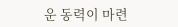운 동력이 마련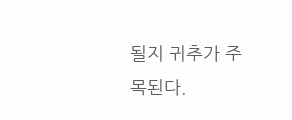될지 귀추가 주목된다.